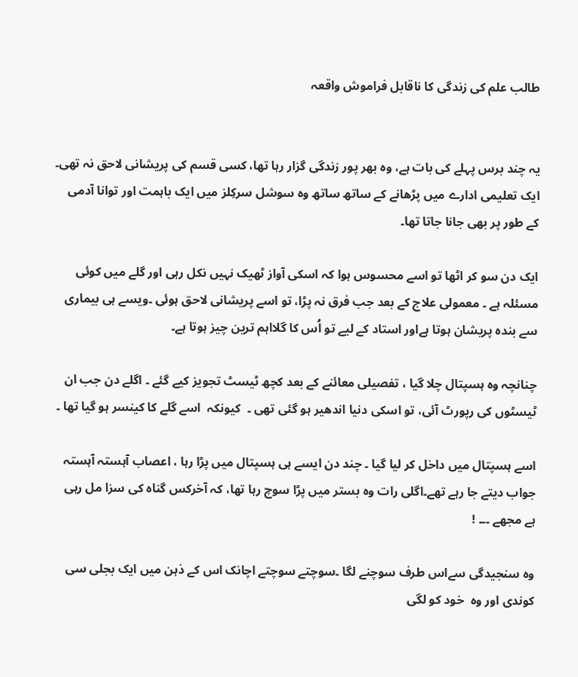طالب علم کی زندگی کا ناقابل فراموش واقعہ


یہ چند برس پہلے کی بات ہے، وہ بھر پور زندگی گزار رہا تھا، کسی قسم کی پریشانی لاحق نہ تھی۔ ایک تعلیمی ادارے میں پڑھانے کے ساتھ ساتھ وہ سوشل سرکِلز میں ایک باہمت اور توانا آدمی کے طور پر بھی جانا جاتا تھا۔

ایک دن سو کر اٹھا تو اسے محسوس ہوا کہ اسکی آواز ٹھیک نہیں نکل رہی اور گلے میں کوئی مسئلہ ہے ۔ معمولی علاج کے بعد جب فرق نہ پڑا، تو اسے پریشانی لاحق ہوئی ۔ویسے ہی بیماری سے بندہ پریشان ہوتا ہےاور استاد کے لیے تو اُس کا گلااہم ترین چیز ہوتا ہے۔

چنانچہ وہ ہسپتال چلا گیا ، تفصیلی معائنے کے بعد کچھ ٹیسٹ تجویز کیے گئے ۔ اگلے دن جب ان ٹیسٹوں کی رپورٹ آئی، تو اسکی دنیا اندھیر ہو گئی تھی ۔  کیونکہ  اسے گلے کا کینسر ہو گیا تھا ۔

اسے ہسپتال میں داخل کر لیا گیا ۔ چند دن ایسے ہی ہسپتال میں پڑا رہا ، اعصاب آہستہ آہستہ جواب دیتے جا رہے تھے۔اگلی رات وہ بستر میں پڑا سوچ رہا تھا، کہ آخرکس گناہ کی سزا مل رہی ہے مجھے ۔۔۔ !

وہ سنجیدگی سےاس طرف سوچنے لگا ۔سوچتے سوچتے اچانک اس کے ذہن میں ایک بجلی سی کوندی اور وہ  خود کو لگی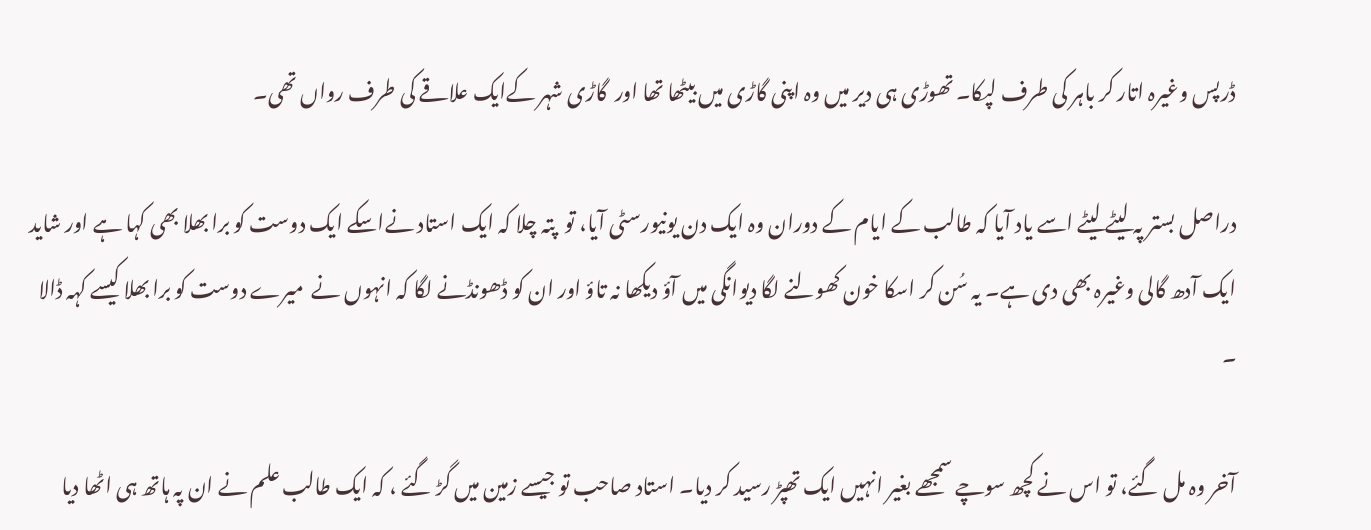ڈرپس وغیرہ اتار کر باہر کی طرف لپکا۔ تھوڑی ہی دیر میں وہ اپنی گاڑی میں بیٹھا تھا اور  گاڑی شہر کےایک علاقے کی طرف رواں تھی۔

دراصل بستر پہ لیٹے لیٹے اسے یاد آیا کہ طالب کے ایام کے دوران وہ ایک دن یونیورسٹی آیا، تو  پتہ چلا کہ ایک استاد نےاسکے ایک دوست کو برا بھلا بھی کہا ہے اور شاید ایک آدھ گالی وغیرہ بھی دی ہے۔ یہ سُن کر اسکا خون کھولنے لگا دیوانگی میں آؤ دیکھا نہ تاؤ اور ان کو ڈھونڈنے لگا کہ انہوں نے  میرے دوست کو برا بھلا کیسے کہہ ڈالا  ۔

آخر وہ مل گئے، تو اس نے کچھ سوچے سمجھے بغیر انہیں ایک تھپڑ رسید کر دیا۔ استاد صاحب تو جیسے زمین میں گڑ گئے ، کہ ایک طالب علم نے ان پہ ہاتھ ہی اٹھا دیا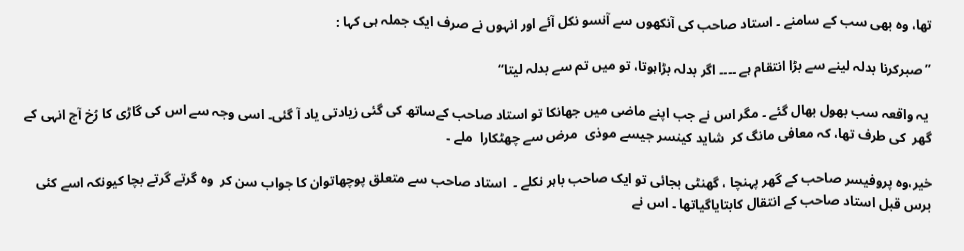تھا، وہ بھی سب کے سامنے ۔ استاد صاحب کی آنکھوں سے آنسو نکل آئے اور انہوں نے صرف ایک جملہ ہی کہا :

’’صبرکرنا بدلہ لینے سے بڑا انتقام ہے ۔۔۔۔ اگر بدلہ بڑاہوتا، تو میں تم سے بدلہ لیتا‘‘

 یہ واقعہ سب بھول بھال گئے ۔ مگر اس نے جب اپنے ماضی میں جھانکا تو استاد صاحب کےساتھ کی گئی زیادتی یاد آ گئی۔ اسی وجہ سے اس کی گاڑی کا رُخ آج انہی کے گھر  کی طرف تھا، کہ معافی مانگ کر  شاید کینسر جیسے موذی  مرض سے چھٹکارا  ملے ۔

خیر،وہ پروفیسر صاحب کے گھر پہنچا ، گھنٹی بجائی تو ایک صاحب باہر نکلے ۔  استاد صاحب سے متعلق پوچھاتوان کا جواب سن کر  وہ گرتے گرتے بچا کیونکہ اسے کئی برس قبل استاد صاحب کے انتقال کابتایاگیاتھا ۔ اس نے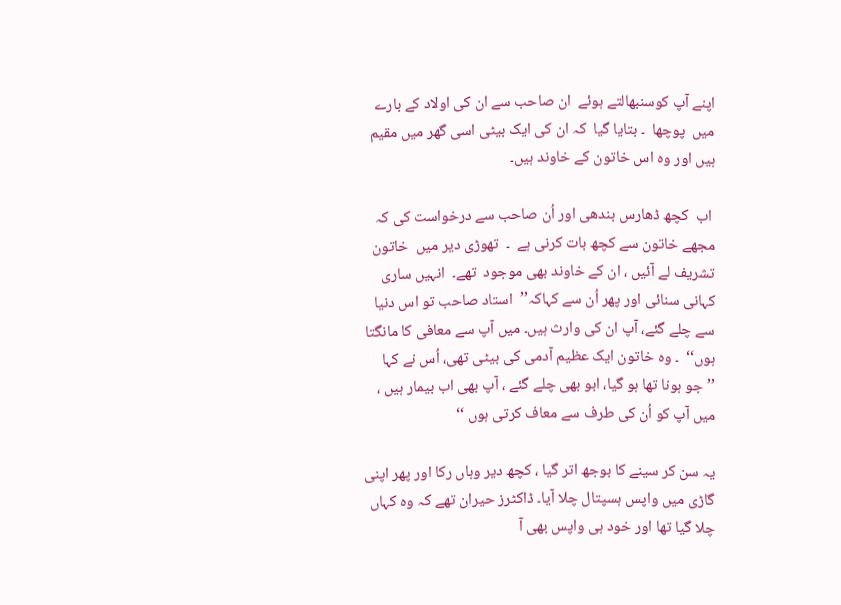اپنے آپ کوسنبھالتے ہوئے  ان صاحب سے ان کی اولاد کے بارے میں  پوچھا  ۔ بتایا گیا  کہ ان کی ایک بیٹی اسی گھر میں مقیم ہیں اور وہ اس خاتون کے خاوند ہیں۔

 اب  کچھ ڈھارس بندھی اور اُن صاحب سے درخواست کی کہ مجھے خاتون سے کچھ بات کرنی ہے  ۔  تھوڑی دیر میں  خاتون تشریف لے آئیں ، ان کے خاوند بھی موجود  تھے۔  انہیں ساری کہانی سنائی اور پھر اُن سے کہاکہ’’  استاد صاحب تو اس دنیا سے چلے گئے، آپ ان کی وارث ہیں۔ میں آپ سے معافی کا مانگتا ہوں‘‘  ۔ وہ خاتون ایک عظیم آدمی کی بیٹی تھی، اُس نے کہا
’’ جو ہونا تھا ہو گیا، ابو بھی چلے گئے ، آپ بھی اب بیمار ہیں ، میں آپ کو اُن کی طرف سے معاف کرتی ہوں ‘‘

یہ سن کر سینے کا بوجھ اتر گیا ، کچھ دیر وہاں رکا اور پھر اپنی گاڑی میں واپس ہسپتال چلا آیا۔ ڈاکٹرز حیران تھے کہ وہ کہاں چلا گیا تھا اور خود ہی واپس بھی آ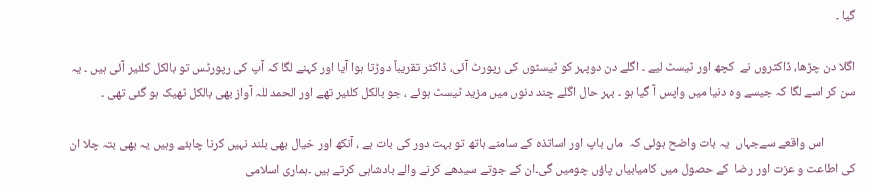گیا ۔

اگلا دن چڑھا، ڈاکٹروں نے  کچھ اور ٹیسٹ لیے ۔ اگلے دن دوپہر کو ٹیسٹوں کی رپورٹ آئی، ڈاکٹر تقریباً دوڑتا ہوا آیا اور کہنے لگا کہ آپ کی رپورٹس تو بالکل کلئیر آئی ہیں ۔ یہ سن کر اسے لگا کہ جیسے وہ دنیا میں واپس آ گیا ہو ۔ بہر حال اگلے چند دنوں میں مزید ٹیسٹ ہوئے ، جو بالکل کلئیر تھے اور الحمد للہ آواز بھی بالکل ٹھیک ہو گئی تھی ۔

           اس واقعے سےجہاں  یہ بات واضح ہوئی کہ  ماں باپ اور اساتذہ کے سامنے ہاتھ تو بہت دور کی بات ہے ، آنکھ اور خیال بھی بلند نہیں کرنا چاہئے وہیں یہ بھی بتہ چلا ان کی اطاعت و عزت اور رضا  کے حصول میں کامیابیاں پاؤں چومیں گی۔ان کے جوتے سیدھے کرنے والے بادشاہی کرتے ہیں ۔ہماری اسلامی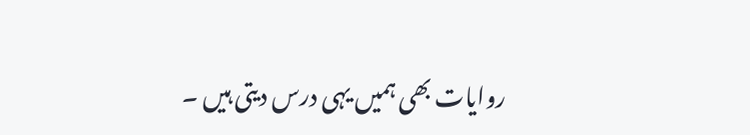روایات بھی ہمیں یہی درس دیتی ہیں ۔